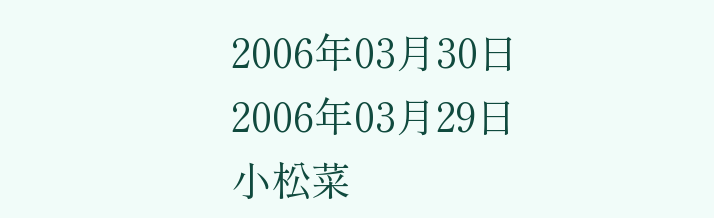2006年03月30日
2006年03月29日
小松菜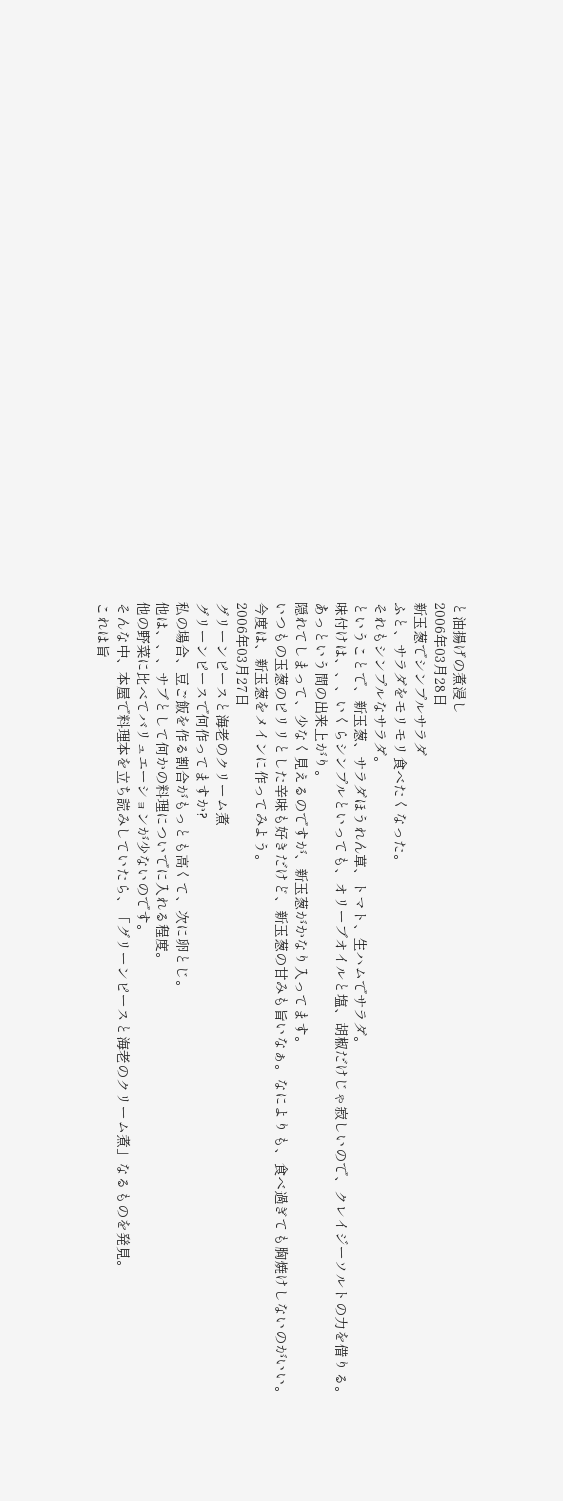と油揚げの煮浸し
2006年03月28日
新玉葱でシンプルサラダ
ふと、サラダをモリモリ食べたくなった。
それもシンプルなサラダ。
ということで、新玉葱、サラダほうれん草、トマト、生ハムでサラダ。
味付けは、、、いくらシンプルといっても、オリーブオイルと塩、胡椒だけじゃ寂しいので、クレイジーソルトの力を借りる。
あっという間の出来上がり。
隠れてしまって、少なく見えるのですが、新玉葱がかなり入ってます。
いつもの玉葱のピリリとした辛味も好きだけど、新玉葱の甘みも旨いなぁ。なによりも、食べ過ぎても胸焼けしないのがいい。
今度は、新玉葱をメインに作ってみよう。
2006年03月27日
グリーンピースと海老のクリーム煮
グリーンピースで何作ってますか?
私の場合、豆ご飯を作る割合がもっとも高くて、次に卵とじ。
他は、、、サブとして何かの料理についでに入れる程度。
他の野菜に比べてバリュエーションが少ないのです。
そんな中、本屋で料理本を立ち読みしていたら、「グリーンピースと海老のクリーム煮」なるものを発見。
これは旨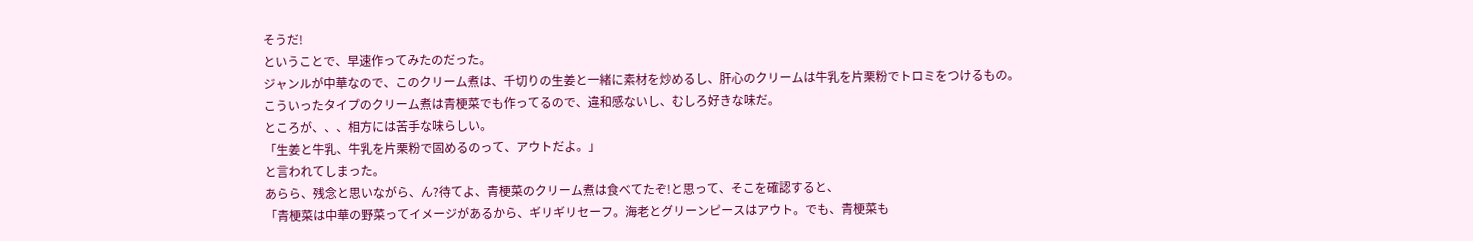そうだ!
ということで、早速作ってみたのだった。
ジャンルが中華なので、このクリーム煮は、千切りの生姜と一緒に素材を炒めるし、肝心のクリームは牛乳を片栗粉でトロミをつけるもの。
こういったタイプのクリーム煮は青梗菜でも作ってるので、違和感ないし、むしろ好きな味だ。
ところが、、、相方には苦手な味らしい。
「生姜と牛乳、牛乳を片栗粉で固めるのって、アウトだよ。」
と言われてしまった。
あらら、残念と思いながら、ん?待てよ、青梗菜のクリーム煮は食べてたぞ!と思って、そこを確認すると、
「青梗菜は中華の野菜ってイメージがあるから、ギリギリセーフ。海老とグリーンピースはアウト。でも、青梗菜も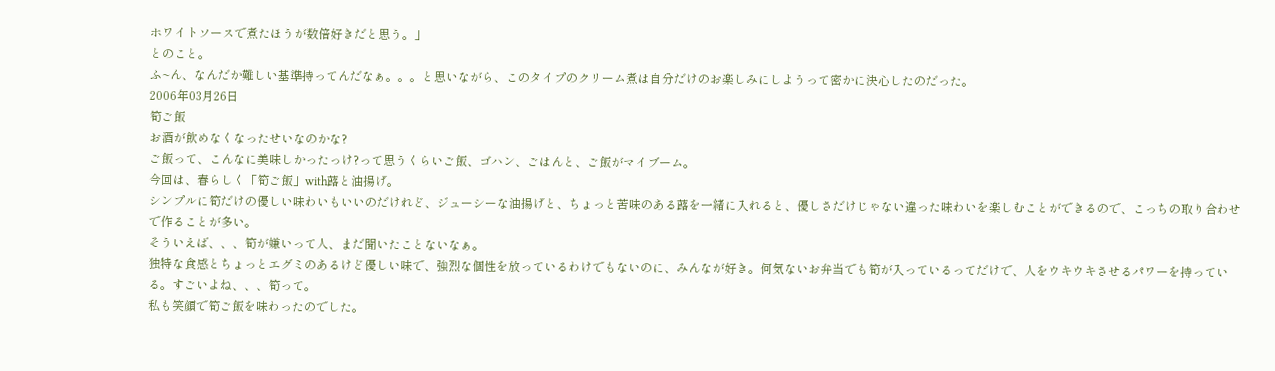ホワイトソースで煮たほうが数倍好きだと思う。」
とのこと。
ふ~ん、なんだか難しい基準持ってんだなぁ。。。と思いながら、このタイプのクリーム煮は自分だけのお楽しみにしようって密かに決心したのだった。
2006年03月26日
筍ご飯
お酒が飲めなくなったせいなのかな?
ご飯って、こんなに美味しかったっけ?って思うくらいご飯、ゴハン、ごはんと、ご飯がマイブーム。
今回は、春らしく「筍ご飯」with蕗と油揚げ。
シンプルに筍だけの優しい味わいもいいのだけれど、ジューシーな油揚げと、ちょっと苦味のある蕗を一緒に入れると、優しさだけじゃない違った味わいを楽しむことができるので、こっちの取り合わせで作ることが多い。
そういえば、、、筍が嫌いって人、まだ聞いたことないなぁ。
独特な食感とちょっとエグミのあるけど優しい味で、強烈な個性を放っているわけでもないのに、みんなが好き。何気ないお弁当でも筍が入っているってだけで、人をウキウキさせるパワーを持っている。すごいよね、、、筍って。
私も笑顔で筍ご飯を味わったのでした。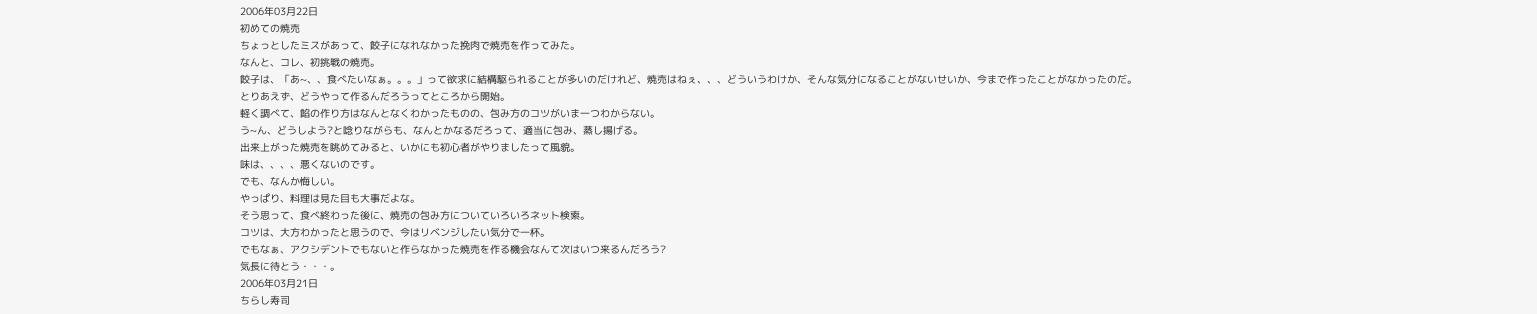2006年03月22日
初めての焼売
ちょっとしたミスがあって、餃子になれなかった挽肉で焼売を作ってみた。
なんと、コレ、初挑戦の焼売。
餃子は、「あ~、、食べたいなぁ。。。」って欲求に結構駆られることが多いのだけれど、焼売はねぇ、、、どういうわけか、そんな気分になることがないせいか、今まで作ったことがなかったのだ。
とりあえず、どうやって作るんだろうってところから開始。
軽く調べて、餡の作り方はなんとなくわかったものの、包み方のコツがいま一つわからない。
う~ん、どうしよう?と唸りながらも、なんとかなるだろって、適当に包み、蒸し揚げる。
出来上がった焼売を眺めてみると、いかにも初心者がやりましたって風貌。
味は、、、、悪くないのです。
でも、なんか悔しい。
やっぱり、料理は見た目も大事だよな。
そう思って、食べ終わった後に、焼売の包み方についていろいろネット検索。
コツは、大方わかったと思うので、今はリベンジしたい気分で一杯。
でもなぁ、アクシデントでもないと作らなかった焼売を作る機会なんて次はいつ来るんだろう?
気長に待とう・・・。
2006年03月21日
ちらし寿司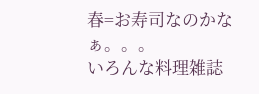春=お寿司なのかなぁ。。。
いろんな料理雑誌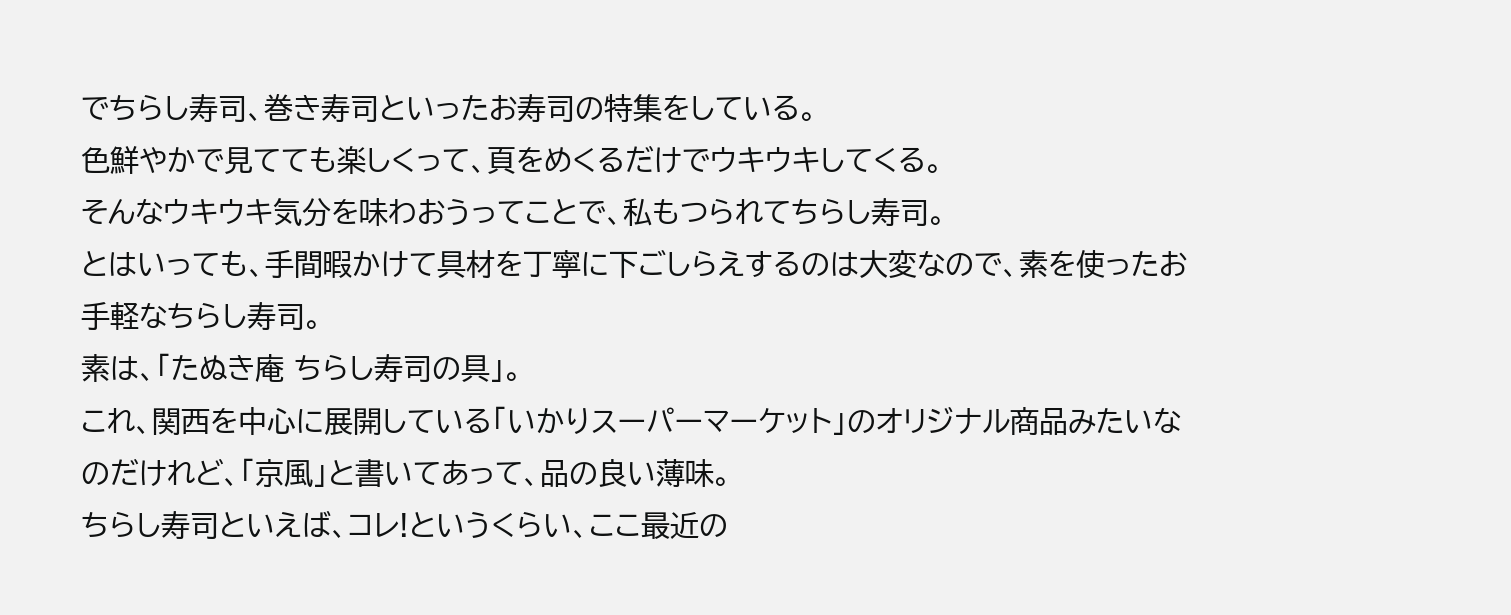でちらし寿司、巻き寿司といったお寿司の特集をしている。
色鮮やかで見てても楽しくって、頁をめくるだけでウキウキしてくる。
そんなウキウキ気分を味わおうってことで、私もつられてちらし寿司。
とはいっても、手間暇かけて具材を丁寧に下ごしらえするのは大変なので、素を使ったお手軽なちらし寿司。
素は、「たぬき庵 ちらし寿司の具」。
これ、関西を中心に展開している「いかりスーパーマーケット」のオリジナル商品みたいなのだけれど、「京風」と書いてあって、品の良い薄味。
ちらし寿司といえば、コレ!というくらい、ここ最近の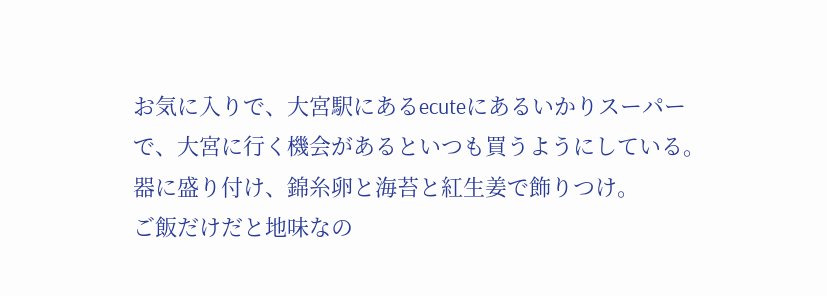お気に入りで、大宮駅にあるecuteにあるいかりスーパーで、大宮に行く機会があるといつも買うようにしている。
器に盛り付け、錦糸卵と海苔と紅生姜で飾りつけ。
ご飯だけだと地味なの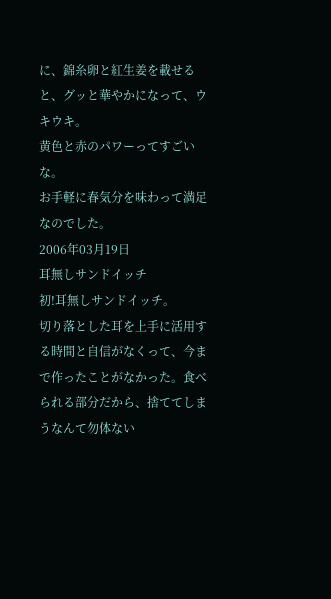に、錦糸卵と紅生姜を載せると、グッと華やかになって、ウキウキ。
黄色と赤のパワーってすごいな。
お手軽に春気分を味わって満足なのでした。
2006年03月19日
耳無しサンドイッチ
初!耳無しサンドイッチ。
切り落とした耳を上手に活用する時間と自信がなくって、今まで作ったことがなかった。食べられる部分だから、捨ててしまうなんて勿体ない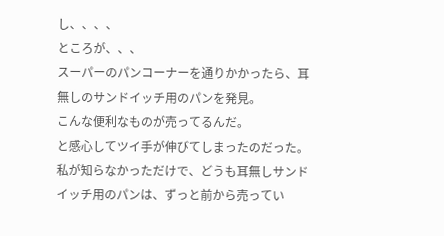し、、、、
ところが、、、
スーパーのパンコーナーを通りかかったら、耳無しのサンドイッチ用のパンを発見。
こんな便利なものが売ってるんだ。
と感心してツイ手が伸びてしまったのだった。
私が知らなかっただけで、どうも耳無しサンドイッチ用のパンは、ずっと前から売ってい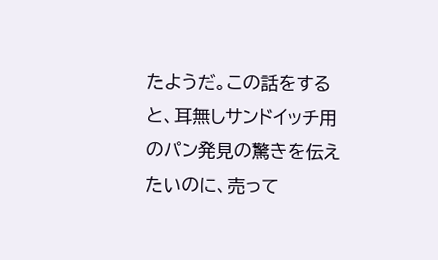たようだ。この話をすると、耳無しサンドイッチ用のパン発見の驚きを伝えたいのに、売って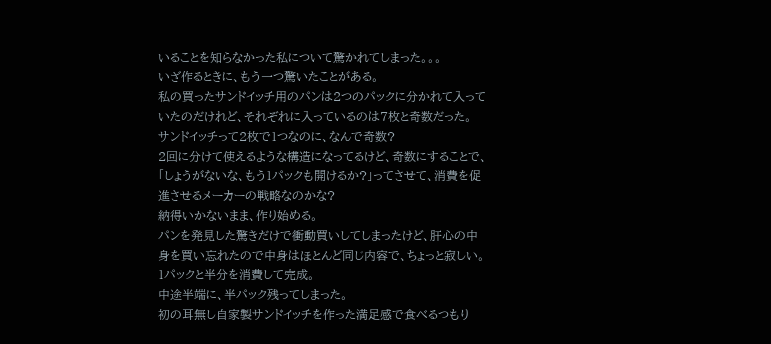いることを知らなかった私について驚かれてしまった。。。
いざ作るときに、もう一つ驚いたことがある。
私の買ったサンドイッチ用のパンは2つのパックに分かれて入っていたのだけれど、それぞれに入っているのは7枚と奇数だった。
サンドイッチって2枚で1つなのに、なんで奇数?
2回に分けて使えるような構造になってるけど、奇数にすることで、「しょうがないな、もう1パックも開けるか?」ってさせて、消費を促進させるメーカーの戦略なのかな?
納得いかないまま、作り始める。
パンを発見した驚きだけで衝動買いしてしまったけど、肝心の中身を買い忘れたので中身はほとんど同じ内容で、ちょっと寂しい。
1パックと半分を消費して完成。
中途半端に、半パック残ってしまった。
初の耳無し自家製サンドイッチを作った満足感で食べるつもり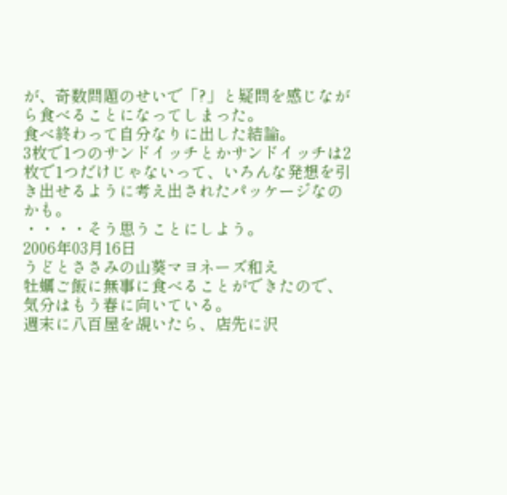が、奇数問題のせいで「?」と疑問を感じながら食べることになってしまった。
食べ終わって自分なりに出した結論。
3枚で1つのサンドイッチとかサンドイッチは2枚で1つだけじゃないって、いろんな発想を引き出せるように考え出されたパッケージなのかも。
・・・・そう思うことにしよう。
2006年03月16日
うどとささみの山葵マヨネーズ和え
牡蠣ご飯に無事に食べることができたので、気分はもう春に向いている。
週末に八百屋を覘いたら、店先に沢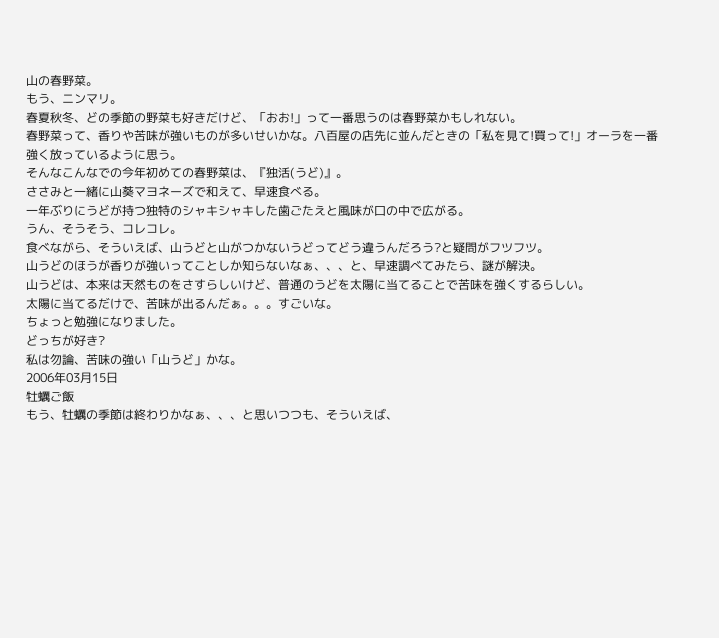山の春野菜。
もう、ニンマリ。
春夏秋冬、どの季節の野菜も好きだけど、「おお!」って一番思うのは春野菜かもしれない。
春野菜って、香りや苦味が強いものが多いせいかな。八百屋の店先に並んだときの「私を見て!買って!」オーラを一番強く放っているように思う。
そんなこんなでの今年初めての春野菜は、『独活(うど)』。
ささみと一緒に山葵マヨネーズで和えて、早速食べる。
一年ぶりにうどが持つ独特のシャキシャキした歯ごたえと風味が口の中で広がる。
うん、そうそう、コレコレ。
食べながら、そういえば、山うどと山がつかないうどってどう違うんだろう?と疑問がフツフツ。
山うどのほうが香りが強いってことしか知らないなぁ、、、と、早速調べてみたら、謎が解決。
山うどは、本来は天然ものをさすらしいけど、普通のうどを太陽に当てることで苦味を強くするらしい。
太陽に当てるだけで、苦味が出るんだぁ。。。すごいな。
ちょっと勉強になりました。
どっちが好き?
私は勿論、苦味の強い「山うど」かな。
2006年03月15日
牡蠣ご飯
もう、牡蠣の季節は終わりかなぁ、、、と思いつつも、そういえば、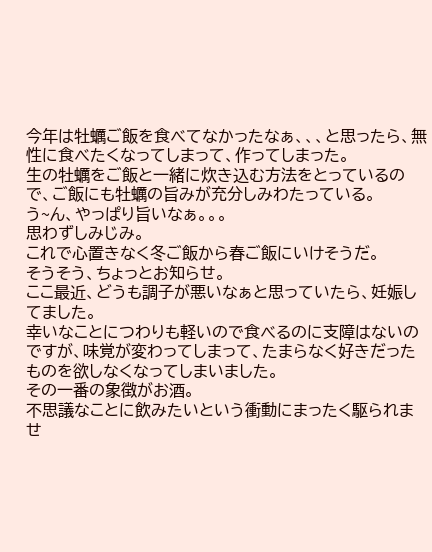今年は牡蠣ご飯を食べてなかったなぁ、、、と思ったら、無性に食べたくなってしまって、作ってしまった。
生の牡蠣をご飯と一緒に炊き込む方法をとっているので、ご飯にも牡蠣の旨みが充分しみわたっている。
う~ん、やっぱり旨いなぁ。。。
思わずしみじみ。
これで心置きなく冬ご飯から春ご飯にいけそうだ。
そうそう、ちょっとお知らせ。
ここ最近、どうも調子が悪いなぁと思っていたら、妊娠してました。
幸いなことにつわりも軽いので食べるのに支障はないのですが、味覚が変わってしまって、たまらなく好きだったものを欲しなくなってしまいました。
その一番の象徴がお酒。
不思議なことに飲みたいという衝動にまったく駆られませ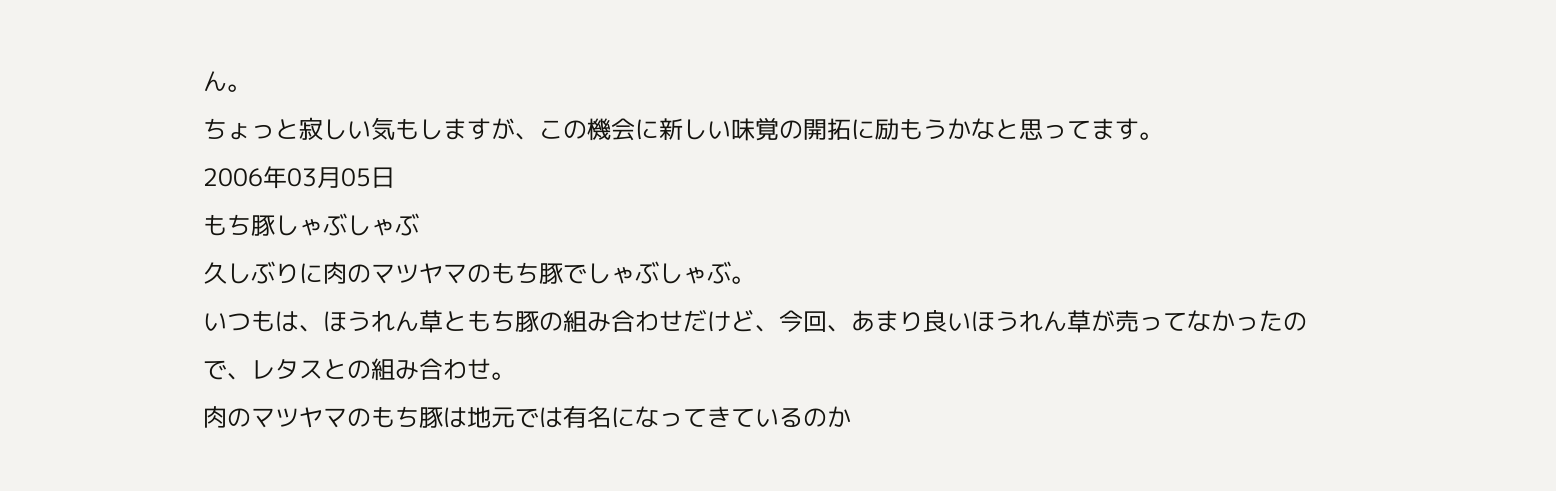ん。
ちょっと寂しい気もしますが、この機会に新しい味覚の開拓に励もうかなと思ってます。
2006年03月05日
もち豚しゃぶしゃぶ
久しぶりに肉のマツヤマのもち豚でしゃぶしゃぶ。
いつもは、ほうれん草ともち豚の組み合わせだけど、今回、あまり良いほうれん草が売ってなかったので、レタスとの組み合わせ。
肉のマツヤマのもち豚は地元では有名になってきているのか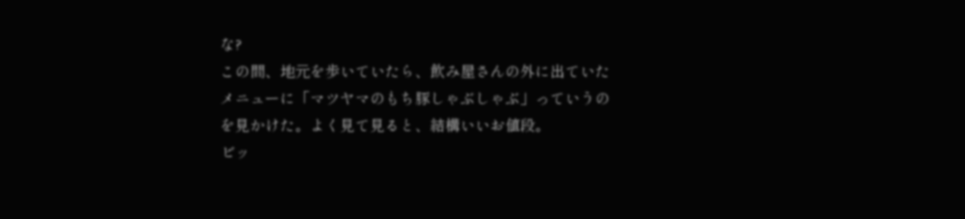な?
この間、地元を歩いていたら、飲み屋さんの外に出ていたメニューに「マツヤマのもち豚しゃぶしゃぶ」っていうのを見かけた。よく見て見ると、結構いいお値段。
ビッ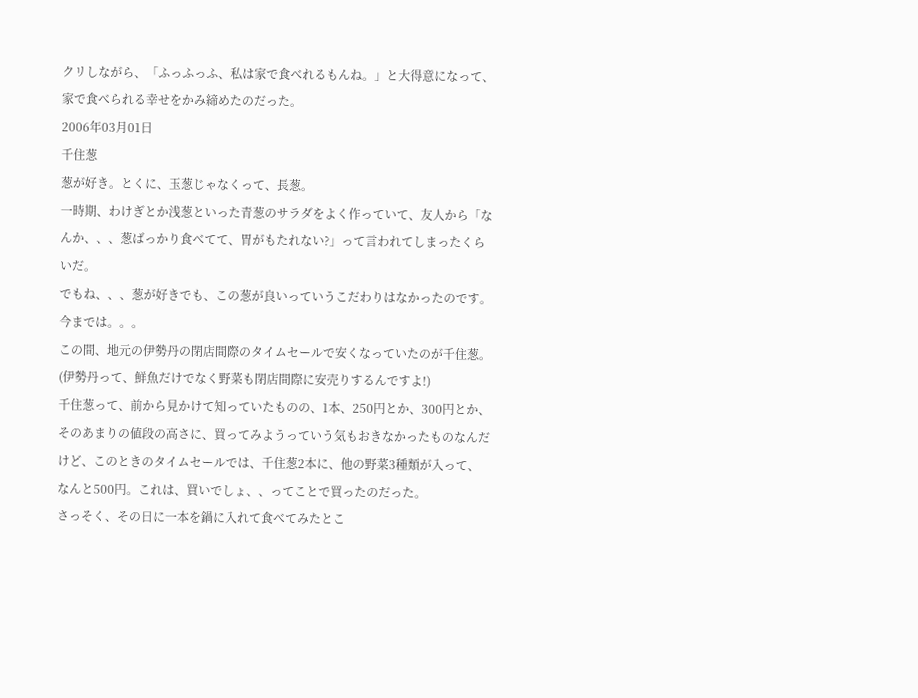クリしながら、「ふっふっふ、私は家で食べれるもんね。」と大得意になって、家で食べられる幸せをかみ締めたのだった。
2006年03月01日
千住葱
葱が好き。とくに、玉葱じゃなくって、長葱。
一時期、わけぎとか浅葱といった青葱のサラダをよく作っていて、友人から「なんか、、、葱ばっかり食べてて、胃がもたれない?」って言われてしまったくらいだ。
でもね、、、葱が好きでも、この葱が良いっていうこだわりはなかったのです。
今までは。。。
この間、地元の伊勢丹の閉店間際のタイムセールで安くなっていたのが千住葱。(伊勢丹って、鮮魚だけでなく野菜も閉店間際に安売りするんですよ!)
千住葱って、前から見かけて知っていたものの、1本、250円とか、300円とか、そのあまりの値段の高さに、買ってみようっていう気もおきなかったものなんだけど、このときのタイムセールでは、千住葱2本に、他の野菜3種類が入って、なんと500円。これは、買いでしょ、、ってことで買ったのだった。
さっそく、その日に一本を鍋に入れて食べてみたとこ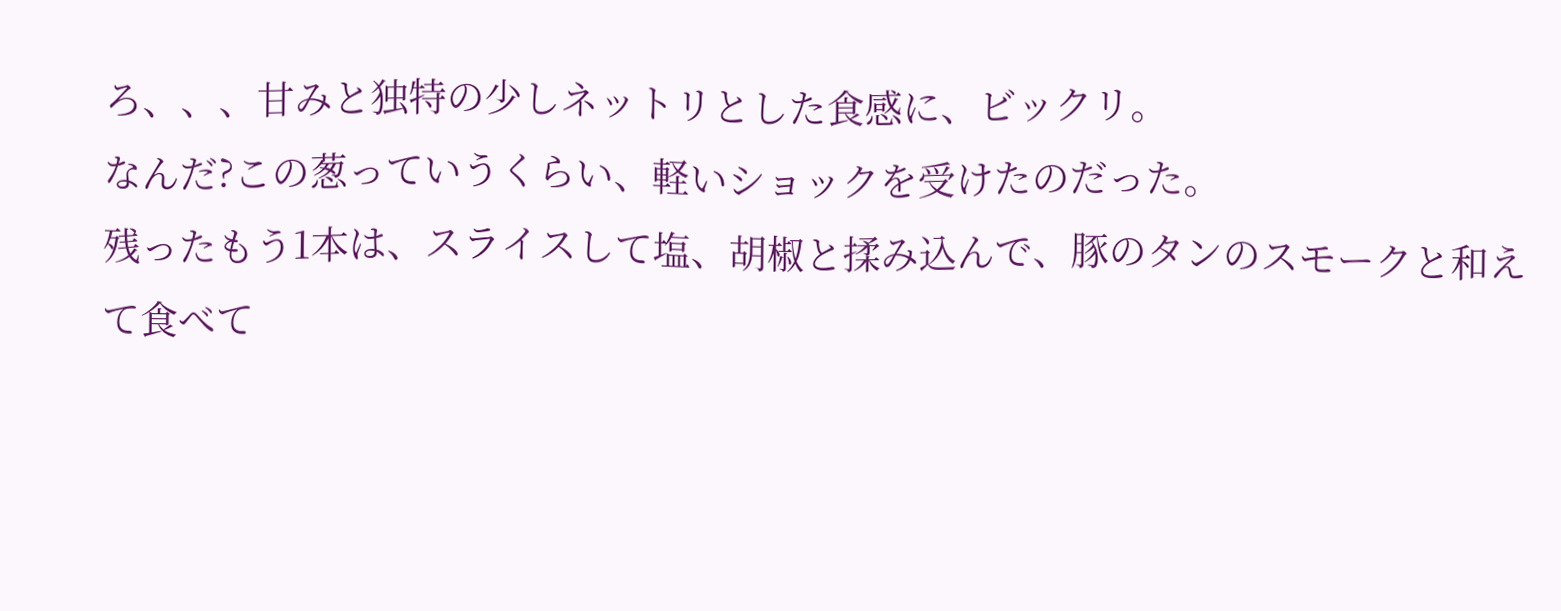ろ、、、甘みと独特の少しネットリとした食感に、ビックリ。
なんだ?この葱っていうくらい、軽いショックを受けたのだった。
残ったもう1本は、スライスして塩、胡椒と揉み込んで、豚のタンのスモークと和えて食べて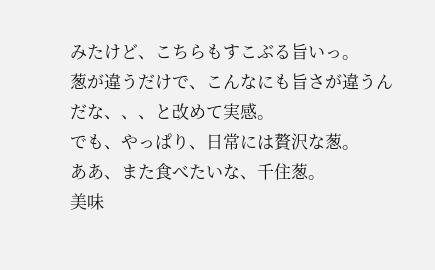みたけど、こちらもすこぶる旨いっ。
葱が違うだけで、こんなにも旨さが違うんだな、、、と改めて実感。
でも、やっぱり、日常には贅沢な葱。
ああ、また食べたいな、千住葱。
美味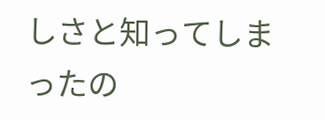しさと知ってしまったの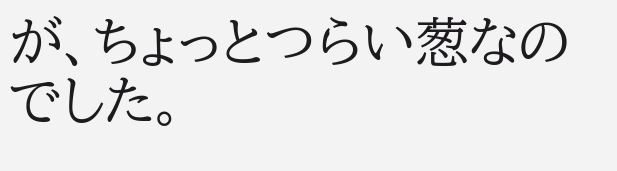が、ちょっとつらい葱なのでした。